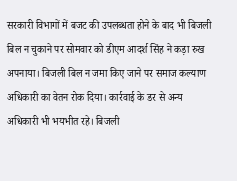सरकारी विभागों में बजट की उपलब्धता होने के बाद भी बिजली बिल न चुकाने पर सोमवार को डीएम आदर्श सिंह ने कड़ा रुख अपनाया। बिजली बिल न जमा किए जाने पर समाज कल्याण अधिकारी का वेतन रोक दिया। कार्रवाई के डर से अन्य अधिकारी भी भयभीत रहे। बिजली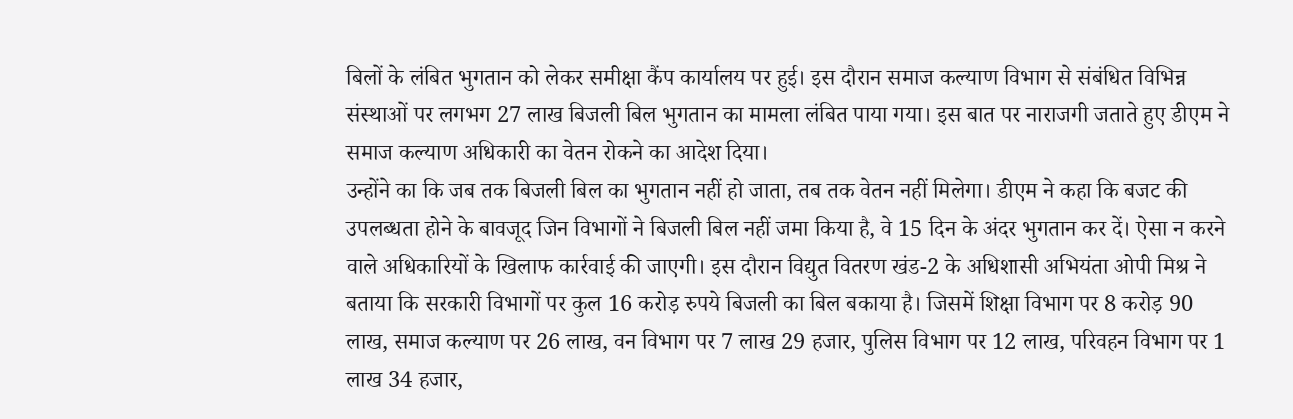बिलों के लंबित भुगतान को लेकर समीक्षा कैंप कार्यालय पर हुई। इस दौरान समाज कल्याण विभाग से संबंधित विभिन्न संस्थाओं पर लगभग 27 लाख बिजली बिल भुगतान का मामला लंबित पाया गया। इस बात पर नाराजगी जताते हुए डीएम ने समाज कल्याण अधिकारी का वेतन रोकने का आदेश दिया।
उन्होंने का कि जब तक बिजली बिल का भुगतान नहीं हो जाता, तब तक वेतन नहीं मिलेगा। डीएम ने कहा कि बजट की उपलब्धता होने के बावजूद जिन विभागों ने बिजली बिल नहीं जमा किया है, वे 15 दिन के अंदर भुगतान कर दें। ऐसा न करने वाले अधिकारियों के खिलाफ कार्रवाई की जाएगी। इस दौरान विद्युत वितरण खंड-2 के अधिशासी अभियंता ओपी मिश्र ने बताया कि सरकारी विभागों पर कुल 16 करोड़ रुपये बिजली का बिल बकाया है। जिसमें शिक्षा विभाग पर 8 करोड़ 90 लाख, समाज कल्याण पर 26 लाख, वन विभाग पर 7 लाख 29 हजार, पुलिस विभाग पर 12 लाख, परिवहन विभाग पर 1 लाख 34 हजार,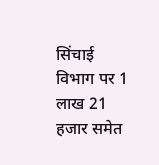सिंचाई विभाग पर 1 लाख 21 हजार समेत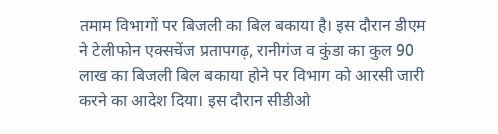तमाम विभागों पर बिजली का बिल बकाया है। इस दौरान डीएम ने टेलीफोन एक्सचेंज प्रतापगढ़, रानीगंज व कुंडा का कुल 90 लाख का बिजली बिल बकाया होने पर विभाग को आरसी जारी करने का आदेश दिया। इस दौरान सीडीओ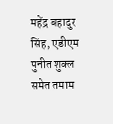महेंद्र बहादुर सिंह, एडीएम पुनीत शुक्ल समेत तमाम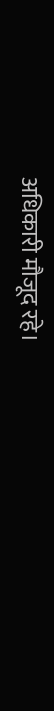अधिकारी मौजूद रहे।